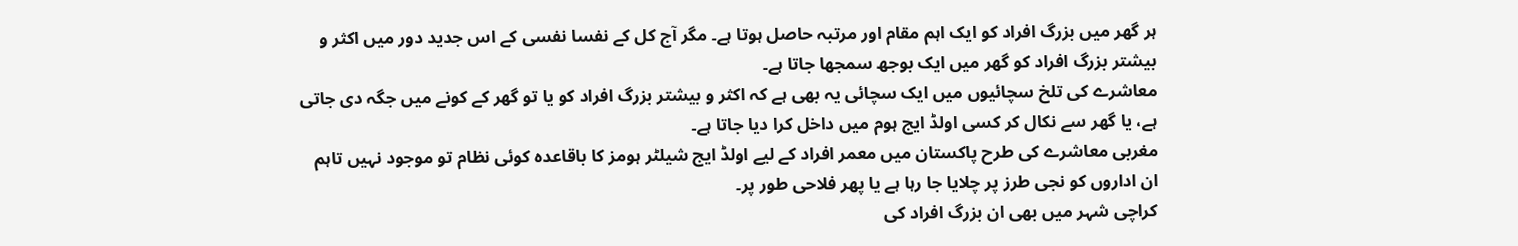ہر گھر میں بزرگ افراد کو ایک اہم مقام اور مرتبہ حاصل ہوتا ہے۔ مگر آج کل کے نفسا نفسی کے اس جدید دور میں اکثر و بیشتر بزرگ افراد کو گھر میں ایک بوجھ سمجھا جاتا ہے۔
معاشرے کی تلخ سچائیوں میں ایک سچائی یہ بھی ہے کہ اکثر و بیشتر بزرگ افراد کو یا تو گھر کے کونے میں جگہ دی جاتی ہے، یا گھر سے نکال کر کسی اولڈ ایج ہوم میں داخل کرا دیا جاتا ہے۔
مغربی معاشرے کی طرح پاکستان میں معمر افراد کے لیے اولڈ ایج شیلٹر ہومز کا باقاعدہ کوئی نظام تو موجود نہیں تاہم ان اداروں کو نجی طرز پر چلایا جا رہا ہے یا پھر فلاحی طور پر۔
کراچی شہر میں بھی ان بزرگ افراد کی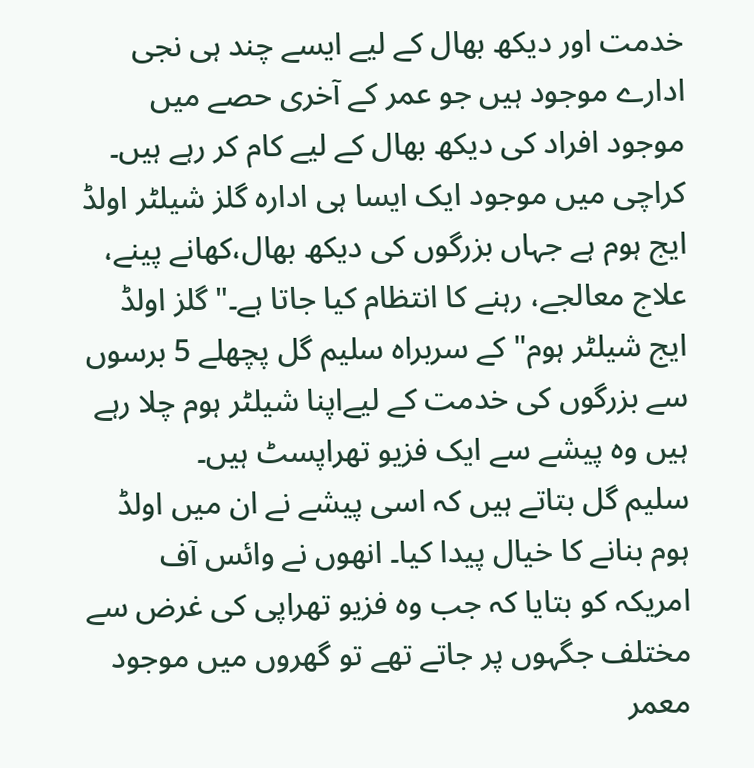خدمت اور دیکھ بھال کے لیے ایسے چند ہی نجی ادارے موجود ہیں جو عمر کے آخری حصے میں موجود افراد کی دیکھ بھال کے لیے کام کر رہے ہیں۔
کراچی میں موجود ایک ایسا ہی ادارہ گلز شیلٹر اولڈ ایج ہوم ہے جہاں بزرگوں کی دیکھ بھال،کھانے پینے، علاج معالجے، رہنے کا انتظام کیا جاتا ہے۔"گلز اولڈ ایج شیلٹر ہوم" کے سربراہ سلیم گل پچھلے 5 برسوں سے بزرگوں کی خدمت کے لیےاپنا شیلٹر ہوم چلا رہے ہیں وہ پیشے سے ایک فزیو تھراپسٹ ہیں۔
سلیم گل بتاتے ہیں کہ اسی پیشے نے ان میں اولڈ ہوم بنانے کا خیال پیدا کیا۔ انھوں نے وائس آف امریکہ کو بتایا کہ جب وہ فزیو تھراپی کی غرض سے مختلف جگہوں پر جاتے تھے تو گھروں میں موجود معمر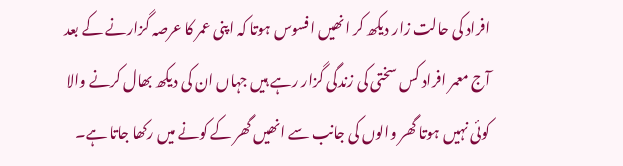افراد کی حالت زار دیکھ کر انھیں افسوس ہوتا کہ اپنی عمر کا عرصہ گزارنے کے بعد آج معمر افراد کس سختی کی زندگی گزار رہے ہیں جہاں ان کی دیکھ بھال کرنے والا کوئی نہیں ہوتا گھر والوں کی جانب سے انھیں گھر کے کونے میں رکھا جاتا ہے۔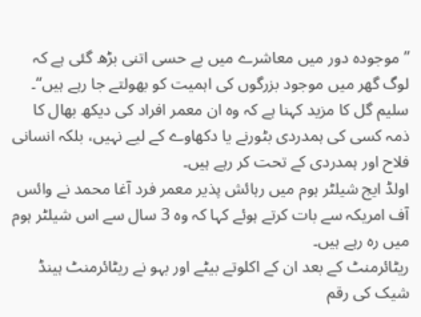’’موجودہ دور میں معاشرے میں بے حسی اتنی بڑھ گئی ہے کہ لوگ گھر میں موجود بزرگوں کی اہمیت کو بھولتے جا رہے ہیں‘‘۔ سلیم گل کا مزید کہنا ہے کہ وہ ان معمر افراد کی دیکھ بھال کا ذمہ کسی کی ہمدردی بٹورنے یا دکھاوے کے لیے نہیں، بلکہ انسانی فلاح اور ہمدردی کے تحت کر رہے ہیں۔
اولڈ ایج شیلٹر ہوم میں رہائش پذیر معمر فرد آغا محمد نے وائس آف امریکہ سے بات کرتے ہوئے کہا کہ وہ 3 سال سے اس شیلٹر ہوم میں رہ رہے ہیں۔
ریٹائرمنٹ کے بعد ان کے اکلوتے بیٹے اور بہو نے ریٹائرمنٹ ہینڈ شیک کی رقم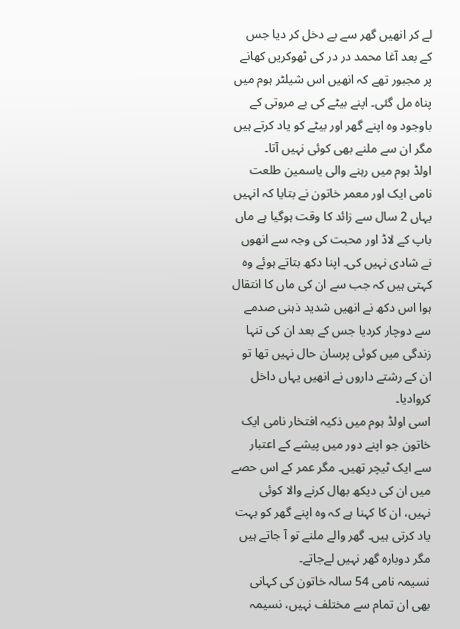لے کر انھیں گھر سے بے دخل کر دیا جس کے بعد آغا محمد در در کی ٹھوکریں کھانے پر مجبور تھے کہ انھیں اس شیلٹر ہوم میں پناہ مل گئی۔ اپنے بیٹے کی بے مروتی کے باوجود وہ اپنے گھر اور بیٹے کو یاد کرتے ہیں مگر ان سے ملنے بھی کوئی نہیں آتا۔
اولڈ ہوم میں رہنے والی یاسمین طلعت نامی ایک اور معمر خاتون نے بتایا کہ انہیں یہاں 2 سال سے زائد کا وقت ہوگیا ہے ماں باپ کے لاڈ اور محبت کی وجہ سے انھوں نے شادی نہیں کی۔ اپنا دکھ بتاتے ہوئے وہ کہتی ہیں کہ جب سے ان کی ماں کا انتقال ہوا اس دکھ نے انھیں شدید ذہنی صدمے سے دوچار کردیا جس کے بعد ان کی تنہا زندگی میں کوئی پرسان حال نہیں تھا تو ان کے رشتے داروں نے انھیں یہاں داخل کروادیا۔
اسی اولڈ ہوم میں ذکیہ افتخار نامی ایک خاتون جو اپنے دور میں پیشے کے اعتبار سے ایک ٹیچر تھیں۔ مگر عمر کے اس حصے میں ان کی دیکھ بھال کرنے والا کوئی نہیں، ان کا کہنا ہے کہ وہ اپنے گھر کو بہت یاد کرتی ہیں۔ گھر والے ملنے تو آ جاتے ہیں مگر دوبارہ گھر نہیں لےجاتے۔
نسیمہ نامی 54 سالہ خاتون کی کہانی بھی ان تمام سے مختلف نہیں، نسیمہ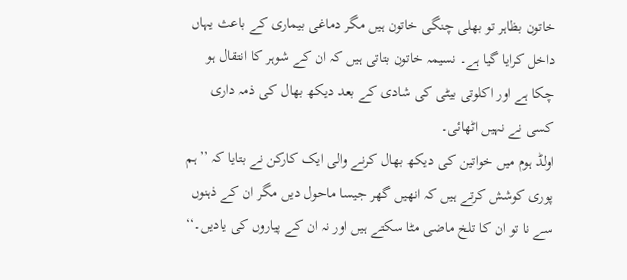خاتون بظاہر تو بھلی چنگی خاتون ہیں مگر دماغی بیماری کے باعث یہاں داخل کرایا گیا ہے۔ نسیمہ خاتون بتاتی ہیں کہ ان کے شوہر کا انتقال ہو چکا ہے اور اکلوتی بیٹی کی شادی کے بعد دیکھ بھال کی ذمہ داری کسی نے نہیں اٹھائی۔
اولڈ ہوم میں خواتین کی دیکھ بھال کرنے والی ایک کارکن نے بتایا کہ ’’ہم پوری کوشش کرتے ہیں کہ انھیں گھر جیسا ماحول دیں مگر ان کے ذہنوں سے نا تو ان کا تلخ ماضی مٹا سکتے ہیں اور نہ ان کے پیاروں کی یادیں۔‘‘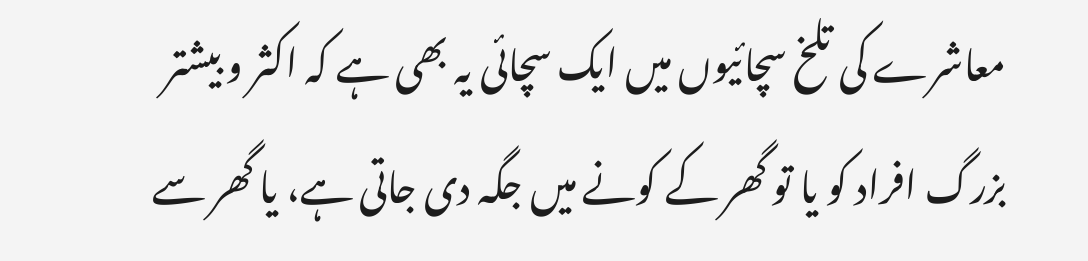معاشرے کی تلخ سچائیوں میں ایک سچائی یہ بھی ہے کہ اکثر و بیشتر بزرگ افراد کو یا تو گھر کے کونے میں جگہ دی جاتی ہے، یا گھر سے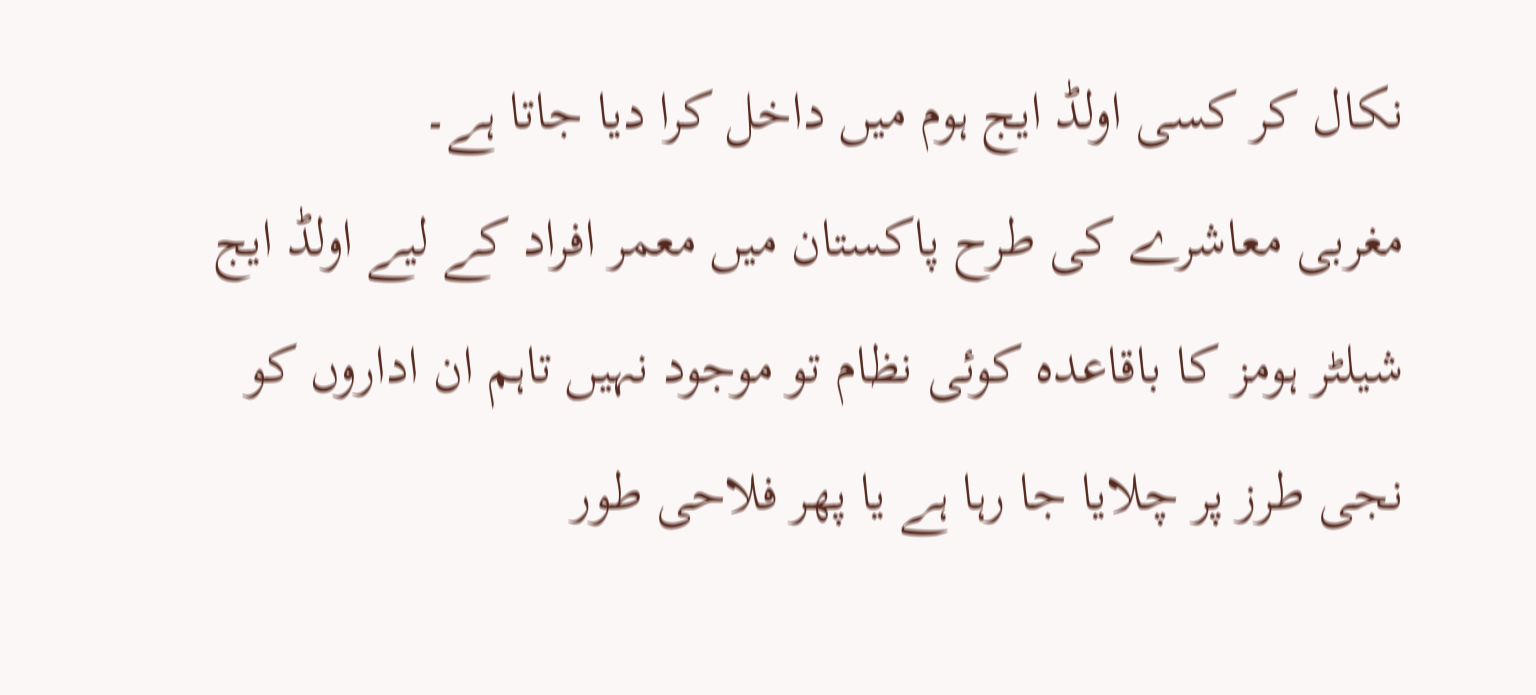نکال کر کسی اولڈ ایج ہوم میں داخل کرا دیا جاتا ہے۔
مغربی معاشرے کی طرح پاکستان میں معمر افراد کے لیے اولڈ ایج شیلٹر ہومز کا باقاعدہ کوئی نظام تو موجود نہیں تاہم ان اداروں کو نجی طرز پر چلایا جا رہا ہے یا پھر فلاحی طور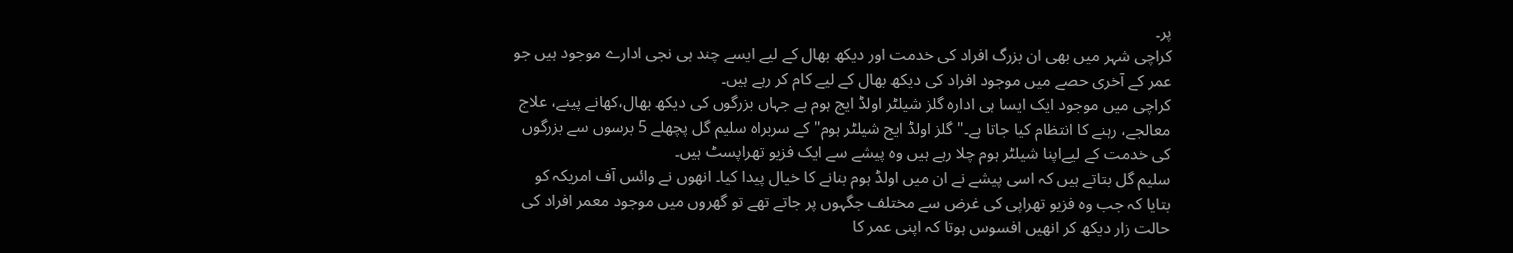پر۔
کراچی شہر میں بھی ان بزرگ افراد کی خدمت اور دیکھ بھال کے لیے ایسے چند ہی نجی ادارے موجود ہیں جو عمر کے آخری حصے میں موجود افراد کی دیکھ بھال کے لیے کام کر رہے ہیں۔
کراچی میں موجود ایک ایسا ہی ادارہ گلز شیلٹر اولڈ ایج ہوم ہے جہاں بزرگوں کی دیکھ بھال،کھانے پینے، علاج معالجے، رہنے کا انتظام کیا جاتا ہے۔"گلز اولڈ ایج شیلٹر ہوم" کے سربراہ سلیم گل پچھلے 5 برسوں سے بزرگوں کی خدمت کے لیےاپنا شیلٹر ہوم چلا رہے ہیں وہ پیشے سے ایک فزیو تھراپسٹ ہیں۔
سلیم گل بتاتے ہیں کہ اسی پیشے نے ان میں اولڈ ہوم بنانے کا خیال پیدا کیا۔ انھوں نے وائس آف امریکہ کو بتایا کہ جب وہ فزیو تھراپی کی غرض سے مختلف جگہوں پر جاتے تھے تو گھروں میں موجود معمر افراد کی حالت زار دیکھ کر انھیں افسوس ہوتا کہ اپنی عمر کا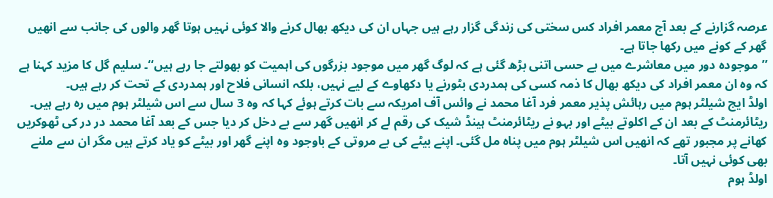عرصہ گزارنے کے بعد آج معمر افراد کس سختی کی زندگی گزار رہے ہیں جہاں ان کی دیکھ بھال کرنے والا کوئی نہیں ہوتا گھر والوں کی جانب سے انھیں گھر کے کونے میں رکھا جاتا ہے۔
’’موجودہ دور میں معاشرے میں بے حسی اتنی بڑھ گئی ہے کہ لوگ گھر میں موجود بزرگوں کی اہمیت کو بھولتے جا رہے ہیں‘‘۔ سلیم گل کا مزید کہنا ہے کہ وہ ان معمر افراد کی دیکھ بھال کا ذمہ کسی کی ہمدردی بٹورنے یا دکھاوے کے لیے نہیں، بلکہ انسانی فلاح اور ہمدردی کے تحت کر رہے ہیں۔
اولڈ ایج شیلٹر ہوم میں رہائش پذیر معمر فرد آغا محمد نے وائس آف امریکہ سے بات کرتے ہوئے کہا کہ وہ 3 سال سے اس شیلٹر ہوم میں رہ رہے ہیں۔
ریٹائرمنٹ کے بعد ان کے اکلوتے بیٹے اور بہو نے ریٹائرمنٹ ہینڈ شیک کی رقم لے کر انھیں گھر سے بے دخل کر دیا جس کے بعد آغا محمد در در کی ٹھوکریں کھانے پر مجبور تھے کہ انھیں اس شیلٹر ہوم میں پناہ مل گئی۔ اپنے بیٹے کی بے مروتی کے باوجود وہ اپنے گھر اور بیٹے کو یاد کرتے ہیں مگر ان سے ملنے بھی کوئی نہیں آتا۔
اولڈ ہوم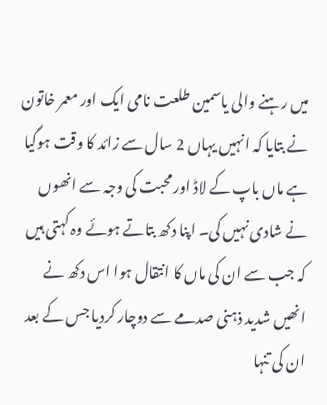میں رہنے والی یاسمین طلعت نامی ایک اور معمر خاتون نے بتایا کہ انہیں یہاں 2 سال سے زائد کا وقت ہوگیا ہے ماں باپ کے لاڈ اور محبت کی وجہ سے انھوں نے شادی نہیں کی۔ اپنا دکھ بتاتے ہوئے وہ کہتی ہیں کہ جب سے ان کی ماں کا انتقال ہوا اس دکھ نے انھیں شدید ذہنی صدمے سے دوچار کردیا جس کے بعد ان کی تنہا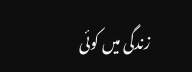زندگی میں کوئی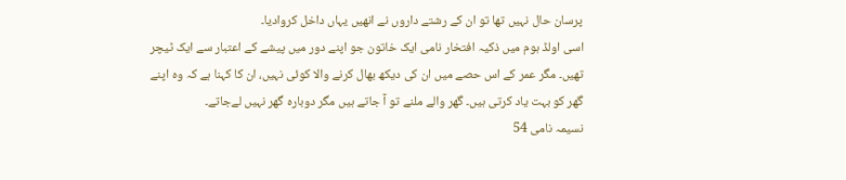پرسان حال نہیں تھا تو ان کے رشتے داروں نے انھیں یہاں داخل کروادیا۔
اسی اولڈ ہوم میں ذکیہ افتخار نامی ایک خاتون جو اپنے دور میں پیشے کے اعتبار سے ایک ٹیچر تھیں۔ مگر عمر کے اس حصے میں ان کی دیکھ بھال کرنے والا کوئی نہیں، ان کا کہنا ہے کہ وہ اپنے گھر کو بہت یاد کرتی ہیں۔ گھر والے ملنے تو آ جاتے ہیں مگر دوبارہ گھر نہیں لےجاتے۔
نسیمہ نامی 54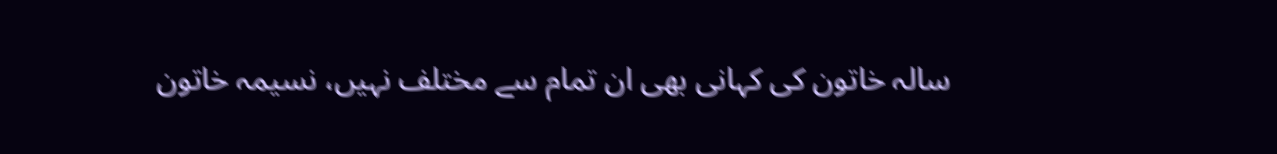سالہ خاتون کی کہانی بھی ان تمام سے مختلف نہیں، نسیمہ خاتون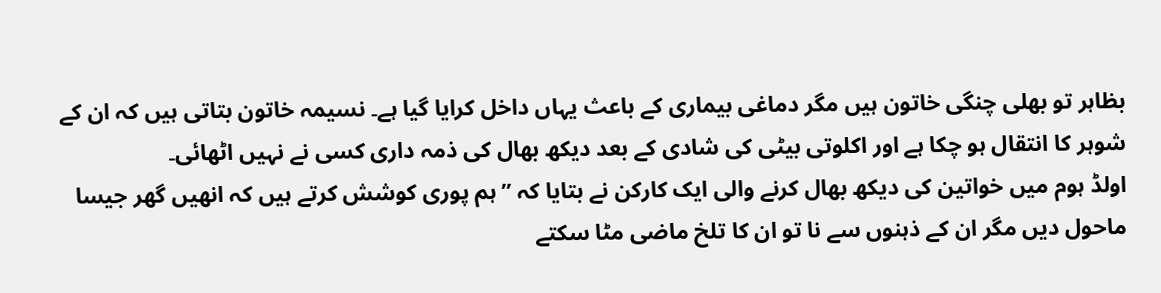بظاہر تو بھلی چنگی خاتون ہیں مگر دماغی بیماری کے باعث یہاں داخل کرایا گیا ہے۔ نسیمہ خاتون بتاتی ہیں کہ ان کے شوہر کا انتقال ہو چکا ہے اور اکلوتی بیٹی کی شادی کے بعد دیکھ بھال کی ذمہ داری کسی نے نہیں اٹھائی۔
اولڈ ہوم میں خواتین کی دیکھ بھال کرنے والی ایک کارکن نے بتایا کہ ’’ہم پوری کوشش کرتے ہیں کہ انھیں گھر جیسا ماحول دیں مگر ان کے ذہنوں سے نا تو ان کا تلخ ماضی مٹا سکتے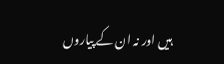ہیں اور نہ ان کے پیاروں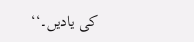کی یادیں۔‘‘